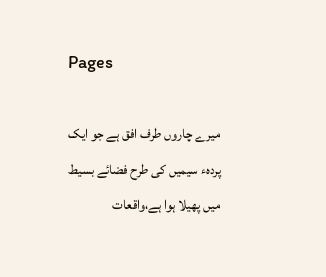Pages

میرے چاروں طرف افق ہے جو ایک پردہء سیمیں کی طرح فضائے بسیط میں پھیلا ہوا ہے،واقعات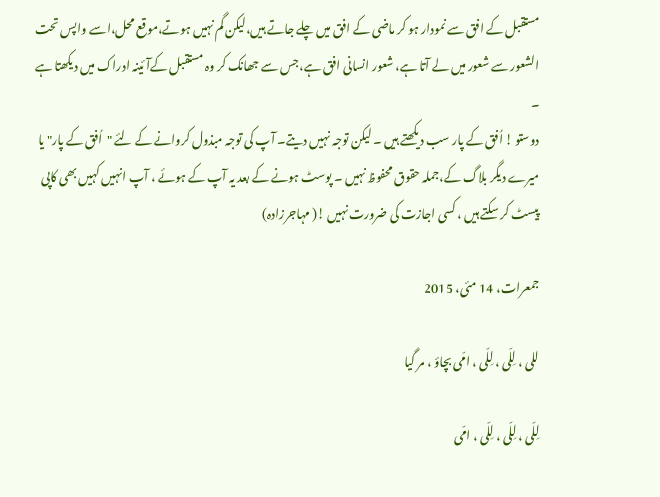مستقبل کے افق سے نمودار ہو کر ماضی کے افق میں چلے جاتے ہیں،لیکن گم نہیں ہوتے،موقع محل،اسے واپس تحت الشعور سے شعور میں لے آتا ہے، شعور انسانی افق ہے،جس سے جھانک کر وہ مستقبل کےآئینہ ادراک میں دیکھتا ہے ۔
دوستو ! اُفق کے پار سب دیکھتے ہیں ۔ لیکن توجہ نہیں دیتے۔ آپ کی توجہ مبذول کروانے کے لئے "اُفق کے پار" یا میرے دیگر بلاگ کے،جملہ حقوق محفوظ نہیں ۔ پوسٹ ہونے کے بعد یہ آپ کے ہوئے ، آپ انہیں کہیں بھی کاپی پیسٹ کر سکتے ہیں ، کسی اجازت کی ضرورت نہیں !( مہاجرزادہ)

جمعرات، 14 مئی، 2015

للی ، لِلّی ، لِلّی ، امّی بچاؤ ، مر گیا

لِلّی ، لِلّی ، لِلّی ، امّی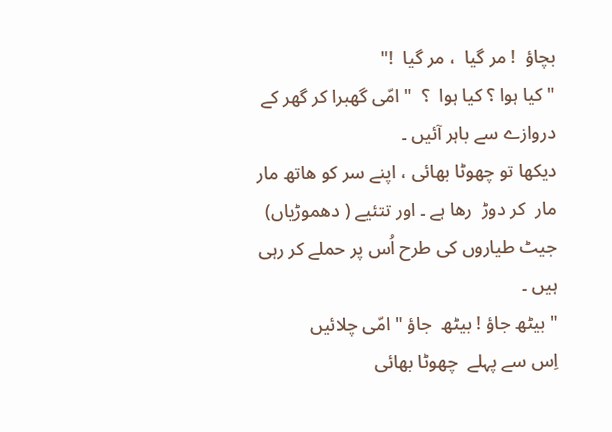بچاؤ  ! مر گیا  ، مر گیا  !"
" کیا ہوا ؟ کیا ہوا  ؟  " امّی گھبرا کر گھر کے دروازے سے باہر آئیں ۔
دیکھا تو چھوٹا بھائی ، اپنے سر کو ھاتھ مار مار  کر دوڑ  رھا ہے ۔ اور تتئیے ( دھموڑیاں)  جیٹ طیاروں کی طرح اُس پر حملے کر رہی ہیں ۔
" بیٹھ جاؤ ! بیٹھ  جاؤ " امّی چلائیں
اِس سے پہلے  چھوٹا بھائی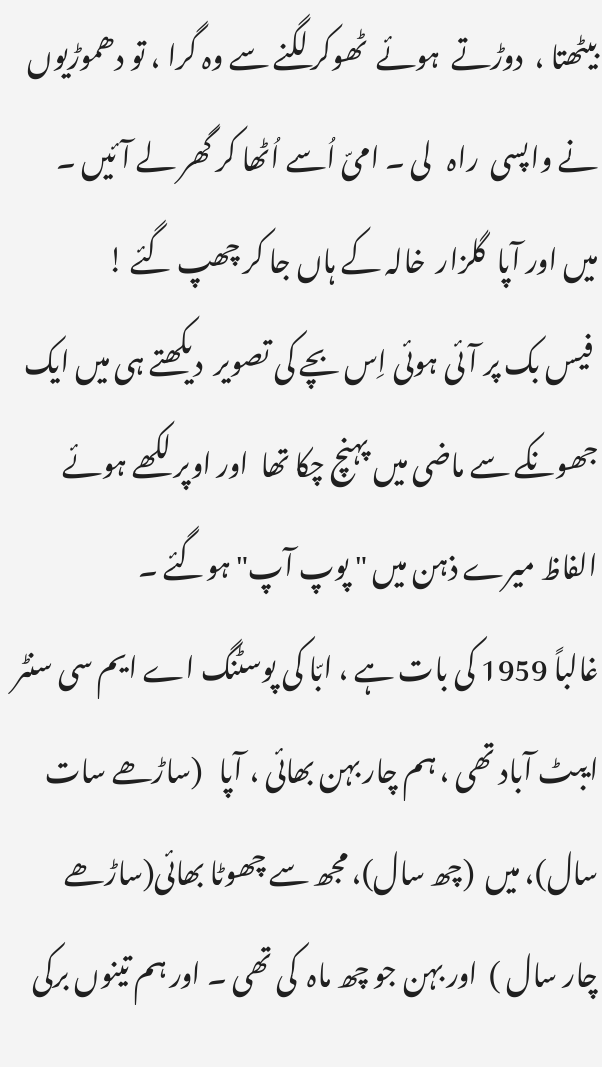بیٹھتا ،  دوڑتے  ہوئے  ٹھوکر لگنے سے وہ گرا ، تو دھموڑیوں نے واپسی  راہ   لی ۔ امیّ اُسے اُٹھا کر گھر لے آئیں ۔ میں اور آپا  گلزار  خالہ کے ہاں جا کر چھپ گئے !
 فیس بک پر آئی ہوئی اِس بچے کی تصویر  دیکھتے ہی میں ایک جھونکے سے ماضی میں پہنچ چکا تھا  اور اوپر لکھے ہوئے الفاظ میرے ذہن میں " پوپ آپ" ہوگئے ۔
غالباً 1959 کی بات ہے ، ابّا کی پوسٹنگ اے ایم سی سنٹر  ایبٹ آباد تھی ، ہم چار بہن بھائی ، آپا   (ساڑھے سات سال)، میں  (چھ سال)، مجھ سے چھوٹا بھائی(ساڑھے  چار سال )  اور بہن جو چھ ماہ  کی تھی ۔ اور ہم تینوں برکی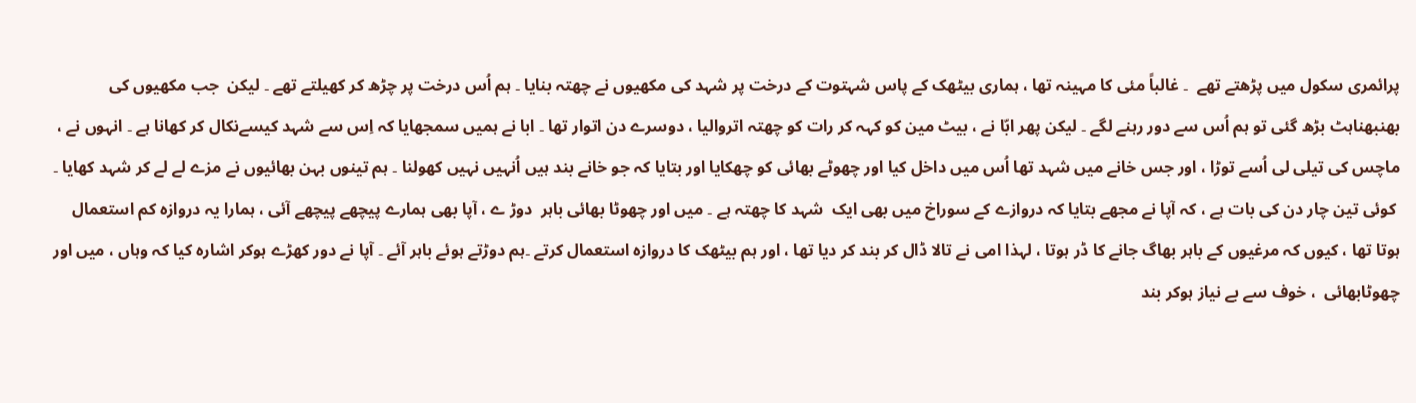پرائمری سکول میں پڑھتے تھے  ۔ غالباً مئی کا مہینہ تھا ، ہماری بیٹھک کے پاس شہتوت کے درخت پر شہد کی مکھیوں نے چھتہ بنایا ۔ ہم اُس درخت پر چڑھ کر کھیلتے تھے ۔ لیکن  جب مکھیوں کی بھنبھناہٹ بڑھ گئی تو ہم اُس سے دور رہنے لگے ۔ لیکن پھر ابّا نے ، بیٹ مین کو کہہ کر رات کو چھتہ اتروالیا ، دوسرے دن اتوار تھا ۔ ابا نے ہمیں سمجھایا کہ اِس سے شہد کیسےنکال کر کھانا ہے ۔ انہوں نے ، ماچس کی تیلی لی اُسے توڑا ، اور جس خانے میں شہد تھا اُس میں داخل کیا اور چھوٹے بھائی کو چھکایا اور بتایا کہ جو خانے بند ہیں اُنہیں نہیں کھولنا ۔ ہم تینوں بہن بھائیوں نے مزے لے لے کر شہد کھایا ۔
 کوئی تین چار دن کی بات ہے ، کہ آپا نے مجھے بتایا کہ دروازے کے سوراخ میں بھی ایک  شہد کا چھتہ ہے ۔ میں اور چھوٹا بھائی باہر  دوڑ ے ، آپا بھی ہمارے پیچھے پیچھے آئی ، ہمارا یہ دروازہ کم استعمال ہوتا تھا ، کیوں کہ مرغیوں کے باہر بھاگ جانے کا ڈر ہوتا ، لہذا امی نے تالا ڈال کر بند کر دیا تھا ، اور ہم بیٹھک کا دروازہ استعمال کرتے ۔ہم دوڑتے ہوئے باہر آئے ۔ آپا نے دور کھڑے ہوکر اشارہ کیا کہ وہاں ، میں اور چھوٹابھائی  ، خوف سے بے نیاز ہوکر بند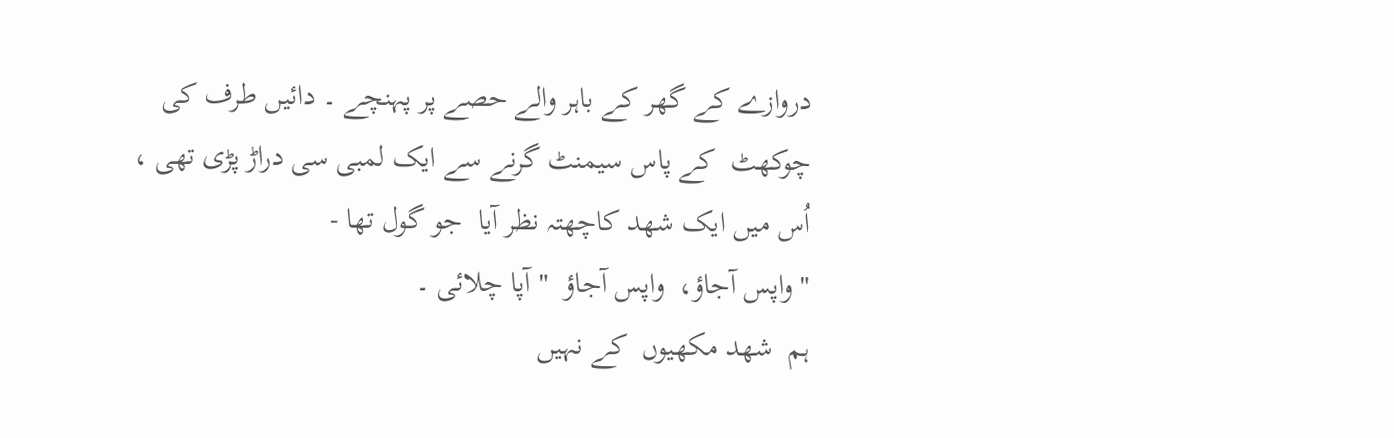دروازے کے گھر کے باہر والے حصے پر پہنچے ۔ دائیں طرف کی چوکھٹ  کے پاس سیمنٹ گرنے سے ایک لمبی سی دراڑ پڑی تھی ، اُس میں ایک شھد کاچھتہ نظر آیا  جو گول تھا -
"واپس آجاؤ،  واپس آجاؤ  " آپا چلائی ۔
ہم  شھد مکھیوں  کے نہیں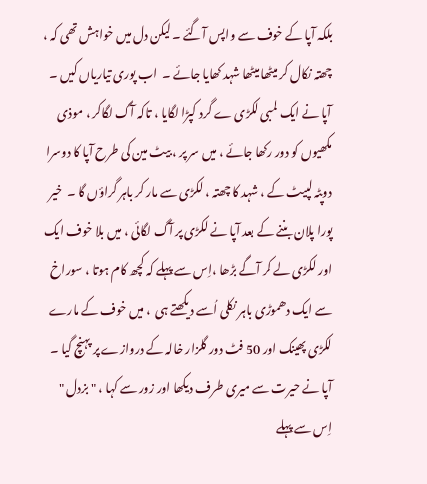بلکہ آپا کے خوف سے واپس آگئے ۔ لیکن دل میں خواہش تھی کہ ، چھتہ نکال کر میٹھا میٹھا شہد کھایا جائے ۔  اب پوری تیاریاں کیں ۔ آپا نے ایک لمبی لکڑی ے گرد کپڑا لگایا ، تاکہ آگ لگاکر ، موذی مکھیوں کو دور رکھا جائے ، میں سر پر ، بیٹ مین کی طرح آپا کا دوسرا دوپٹہ لپیٹ کے ، شہد کا چھتہ ، لکڑی سے مار کر باہر گراؤں گا ۔  خیر پورا پلان بننے کے بعد آپا نے لکڑی پر آگ لگائی ، میں بلا خوف ایک اور لکڑی لے کر آگے بڑھا ،اِس سے پہلے کہ کچھ کام ہوتا ، سوراخ سے ایک دھموڑی باہر نکلی اُسے دیکھتے ہی  ، میں خوف کے مارے لکڑی پھینک اور 50 فٹ دور گلزار خالہ کے دروازے پر پہنچ گیا ۔
آپا نے حیرت سے میری طرف دیکھا اور زور سے کہا ، " بزدل "
اِس سے پہلے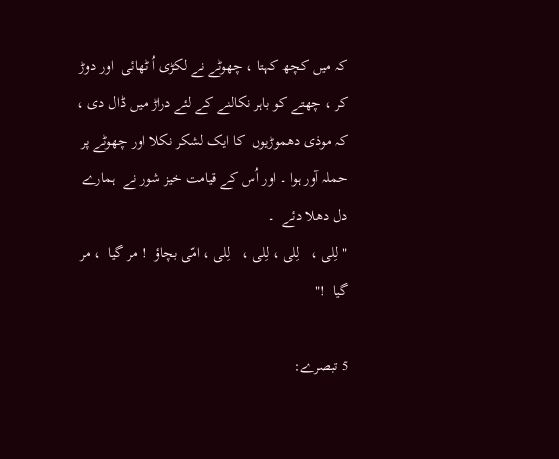کہ میں کچھ کہتا ، چھوٹے نے لکڑی اُ ٹھائی  اور دوڑ کر ، چھتے کو باہر نکالنے کے لئے دراڑ میں ڈال دی ، کہ موذی دھموڑیوں  کا ایک لشکر نکلا اور چھوٹے پر حملہ آور ہوا ۔ اور اُس کے قیامت خیز شور نے  ہمارے دل دھلا دئے  ۔
" لِلی ،   لِلی ، لِلی ،   لِلی ، امّی بچاؤ  ! مر گیا  ، مر گیا  !"

5 تبصرے: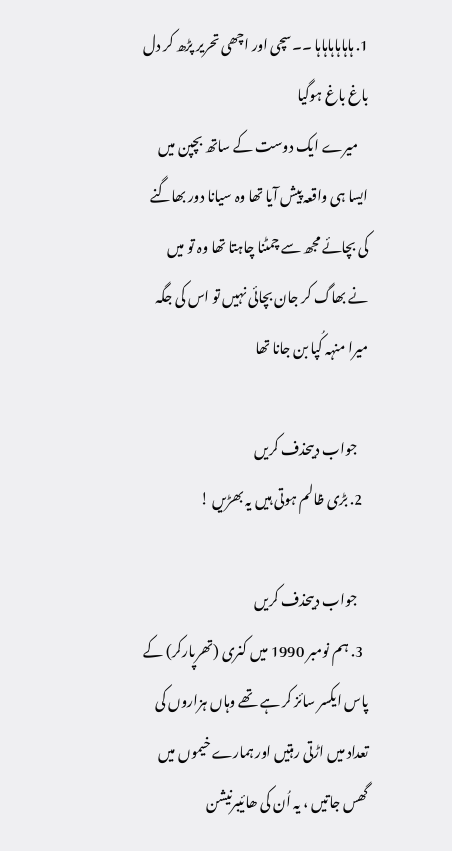1. ہاہاہاہاہاہا ۔۔سچی اور اچھی تحریر پڑھ کر دل باغ باغ ہوگیا
    میرے ایک دوست کے ساتھ بچپن میں ایسا ہی واقعہ پیش آیا تھا وہ سیانا دور بھاگنے کی بچائے مجھ سے چمٹنا چاہتا تھا وہ تو میں نے بھاگ کر جان بچائی نہیں تو اس کی جگہ میرا منہہ کُپا بن جانا تھا

    جواب دیںحذف کریں
  2. بڑی ظالم ہوتی ہیں یہ بھڑیں !

    جواب دیںحذف کریں
  3. ہم نومبر 1990 میں کنری (تھرپارکر) کے پاس ایکسر سائز کر ہے تھے وہاں ہزاروں کی تعداد میں اڑتی رہتیں اور ہمارے خیموں میں گھس جاتیں ، یہ اُن کی ھائیبرنیشن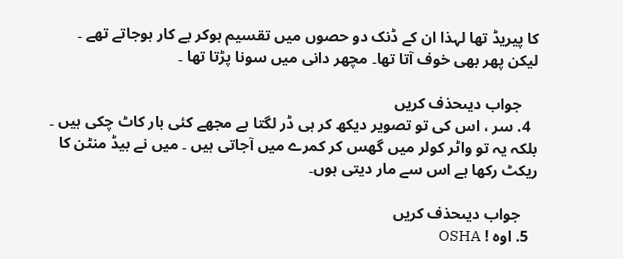کا پیریڈ تھا لہذا ان کے ڈنک دو حصوں میں تقسیم ہوکر بے کار ہوجاتے تھے ۔ لیکن پھر بھی خوف آتا تھا۔ مچھر دانی میں سونا پڑتا تھا ۔

    جواب دیںحذف کریں
  4. سر ، اس کی تو تصویر دیکھ کر ہی ڈر لگتا ہے مجھے کئی بار کاٹ چکی ہیں ۔ بلکہ یہ تو واٹر کولر میں گھس کر کمرے میں آجاتی ہیں ۔ میں نے بیڈ منٹن کا ریکٹ رکھا ہے اس سے مار دیتی ہوں۔

    جواب دیںحذف کریں
  5. اوہ ! OSHA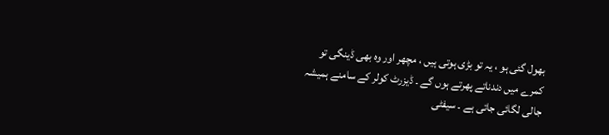بھول گئی ہو ، یہ تو بڑی ہوتی ہیں ، مچھر اور وہ بھی ڈینگی تو کمرے میں دندناتے پھرتے ہوں گے ۔ ڈیزرٹ کولر کے سامنے ہمیشہ جالی لگائی جاتی ہے ۔ سیفٹی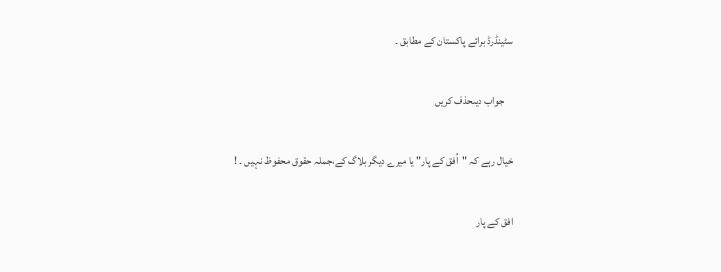سٹینڈرڈ برائے پاکستان کے مطابق ۔

    جواب دیںحذف کریں

خیال رہے کہ "اُفق کے پار" یا میرے دیگر بلاگ کے،جملہ حقوق محفوظ نہیں ۔ !

افق کے پار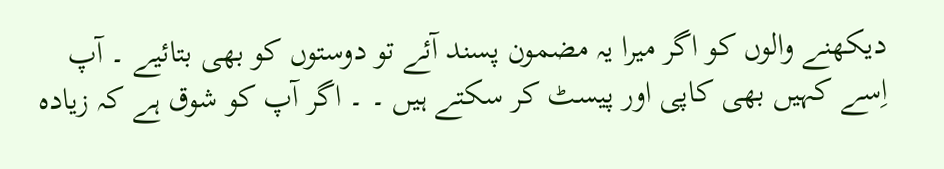دیکھنے والوں کو اگر میرا یہ مضمون پسند آئے تو دوستوں کو بھی بتائیے ۔ آپ اِسے کہیں بھی کاپی اور پیسٹ کر سکتے ہیں ۔ ۔ اگر آپ کو شوق ہے کہ زیادہ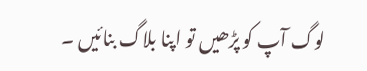لوگ آپ کو پڑھیں تو اپنا بلاگ بنائیں ۔